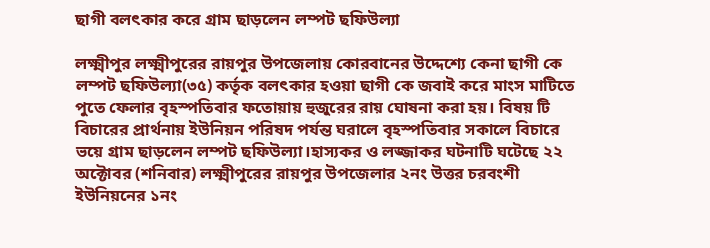ছাগী বলৎকার করে গ্রাম ছাড়লেন লম্পট ছফিউল্যা

লক্ষ্মীপুর লক্ষ্মীপুরের রায়পুর উপজেলায় কোরবানের উদ্দেশ্যে কেনা ছাগী কে লম্পট ছফিউল্যা(৩৫) কর্তৃক বলৎকার হওয়া ছাগী কে জবাই করে মাংস মাটিতে পুতে ফেলার বৃহস্পতিবার ফতোয়ায় হুজুরের রায় ঘোষনা করা হয়। বিষয় টি বিচারের প্রার্থনায় ইউনিয়ন পরিষদ পর্যন্ত ঘরালে বৃহস্পতিবার সকালে বিচারে ভয়ে গ্রাম ছাড়লেন লম্পট ছফিউল্যা।হাস্যকর ও লজ্জাকর ঘটনাটি ঘটেছে ২২ অক্টোবর (শনিবার) লক্ষ্মীপুরের রায়পুর উপজেলার ২নং উত্তর চরবংশী ইউনিয়নের ১নং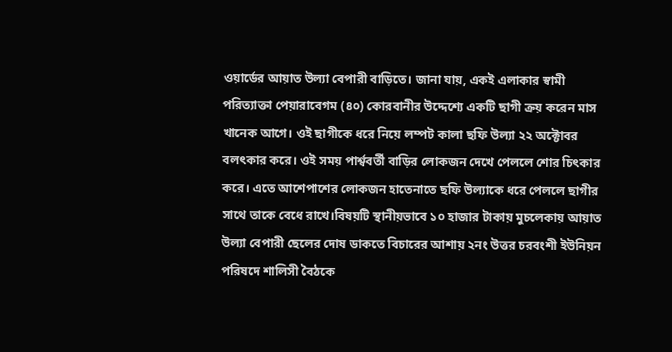ওয়ার্ডের আয়াত উল্যা বেপারী বাড়িতে। জানা যায়, একই এলাকার স্বামী পরিত্যাক্তা পেয়ারাবেগম (৪০) কোরবানীর উদ্দেশ্যে একটি ছাগী ক্রয় করেন মাস খানেক আগে। ওই ছাগীকে ধরে নিয়ে লম্পট কালা ছফি উল্যা ২২ অক্টোবর বলৎকার করে। ওই সময় পার্শ্ববর্তী বাড়ির লোকজন দেখে পেললে শোর চিৎকার করে। এতে আশেপাশের লোকজন হাতেনাতে ছফি উল্যাকে ধরে পেললে ছাগীর সাথে তাকে বেধে রাখে।বিষয়টি স্থানীয়ভাবে ১০ হাজার টাকায় মুচলেকায় আয়াত উল্যা বেপারী ছেলের দোষ ডাকতে বিচারের আশায় ২নং উত্তর চরবংশী ইউনিয়ন পরিষদে শালিসী বৈঠকে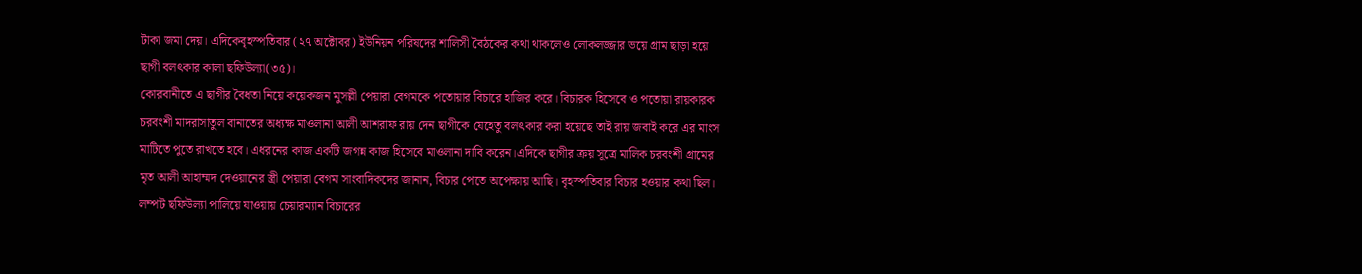টাকা জমা দেয়। এদিকেবৃহস্পতিবার (২৭ অক্টোবর) ইউনিয়ন পরিষদের শালিসী বৈঠকের কথা থাকলেও লোকলজ্জার ভয়ে গ্রাম ছাড়া হয়ে ছাগী বলৎকার কালা ছফিউল্যা(৩৫)।
কোরবানীতে এ ছাগীর বৈধতা নিয়ে কয়েকজন মুসল্লী পেয়ারা বেগমকে পতোয়ার বিচারে হাজির করে। বিচারক হিসেবে ও পতোয়া রায়কারক চরবংশী মাদরাসাতুল বানাতের অধ্যক্ষ মাওলানা আলী আশরাফ রায় দেন ছাগীকে যেহেতু বলৎকার করা হয়েছে তাই রায় জবাই করে এর মাংস মাটিতে পুতে রাখতে হবে। এধরনের কাজ একটি জগন্ন কাজ হিসেবে মাওলানা দাবি করেন।এদিকে ছাগীর ক্রয় সূত্রে মালিক চরবংশী গ্রামের মৃত আলী আহাম্মদ দেওয়ানের স্ত্রী পেয়ারা বেগম সাংবাদিকদের জানান, বিচার পেতে অপেক্ষায় আছি। বৃহস্পতিবার বিচার হওয়ার কথা ছিল। লম্পট ছফিউল্যা পালিয়ে যাওয়ায় চেয়ারম্যান বিচারের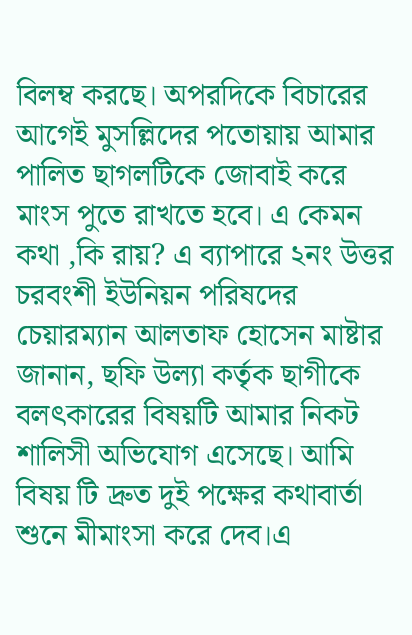বিলম্ব করছে। অপরদিকে বিচারের আগেই মুসল্লিদের পতোয়ায় আমার পালিত ছাগলটিকে জোবাই করে মাংস পুতে রাখতে হবে। এ কেমন কথা ,কি রায়? এ ব্যাপারে ২নং উত্তর চরবংশী ইউনিয়ন পরিষদের চেয়ারম্যান আলতাফ হোসেন মাষ্টার জানান, ছফি উল্যা কর্তৃক ছাগীকে বলৎকারের বিষয়টি আমার নিকট শালিসী অভিযোগ এসেছে। আমি বিষয় টি দ্রুত দুই পক্ষের কথাবার্তা শুনে মীমাংসা করে দেব।এ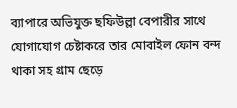ব্যাপারে অভিযুক্ত ছফিউল্লা বেপারীর সাথে যোগাযোগ চেষ্টাকরে তার মোবাইল ফোন বন্দ থাকা সহ গ্রাম ছেড়ে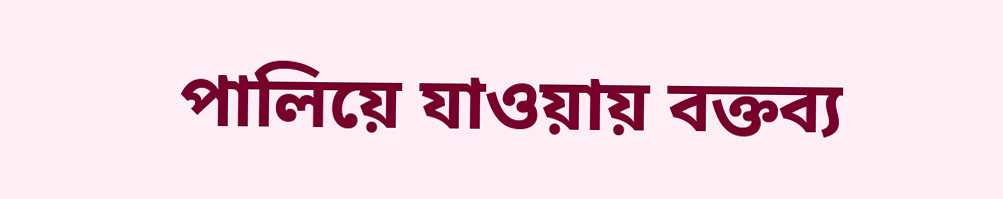পালিয়ে যাওয়ায় বক্তব্য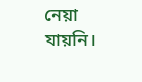নেয়া যায়নি।